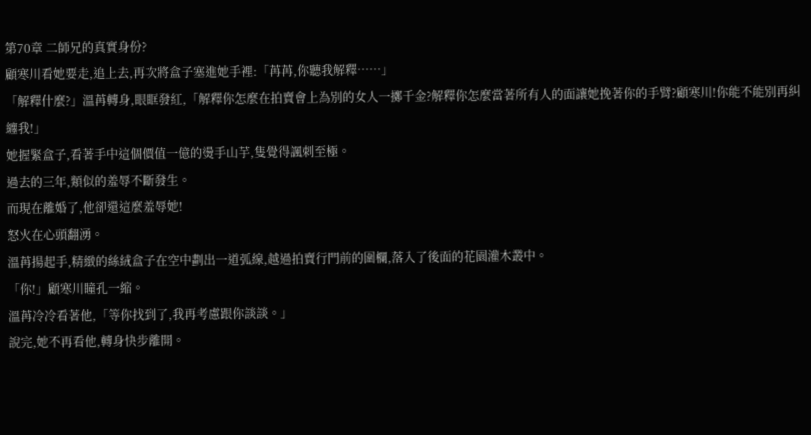第70章 二師兄的真實身份?
顧寒川看她要走,追上去,再次將盒子塞進她手裡:「苒苒,你聽我解釋……」
「解釋什麼?」溫苒轉身,眼眶發紅,「解釋你怎麼在拍賣會上為別的女人一擲千金?解釋你怎麼當著所有人的面讓她挽著你的手臂?顧寒川!你能不能別再糾纏我!」
她握緊盒子,看著手中這個價值一億的燙手山芋,隻覺得諷刺至極。
過去的三年,類似的羞辱不斷發生。
而現在離婚了,他卻還這麼羞辱她!
怒火在心頭翻湧。
溫苒揚起手,精緻的絲絨盒子在空中劃出一道弧線,越過拍賣行門前的圍欄,落入了後面的花園灌木叢中。
「你!」顧寒川瞳孔一縮。
溫苒冷冷看著他,「等你找到了,我再考慮跟你談談。」
說完,她不再看他,轉身快步離開。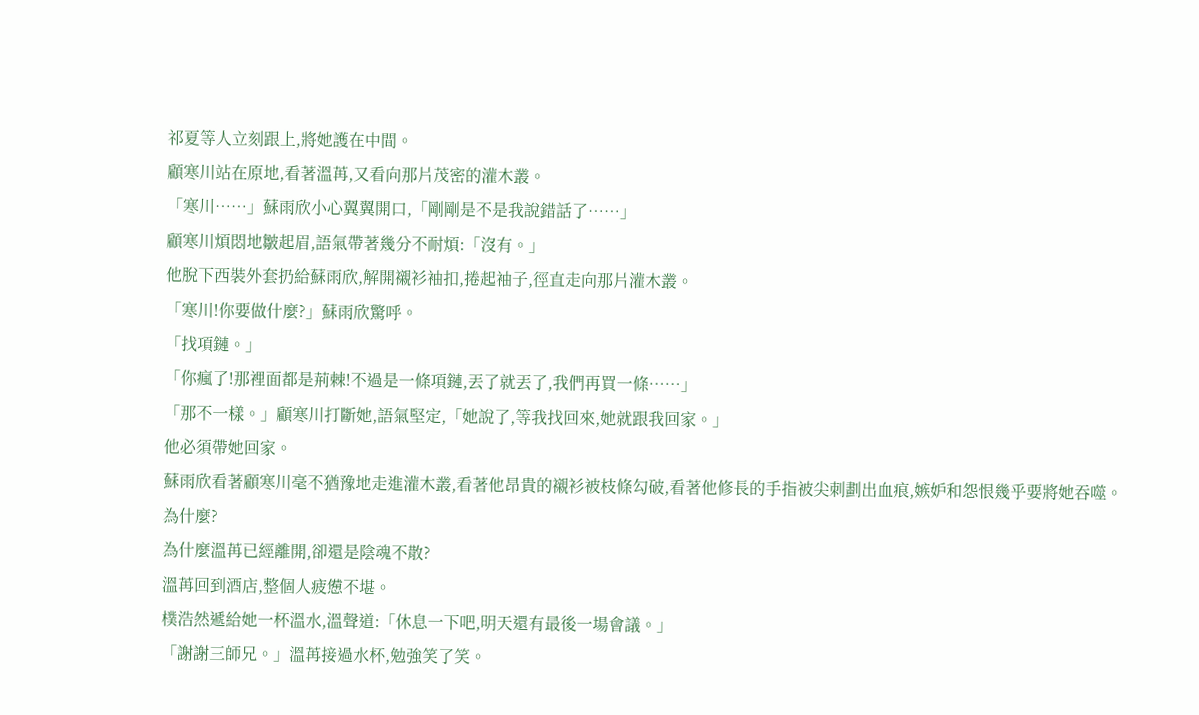祁夏等人立刻跟上,將她護在中間。
顧寒川站在原地,看著溫苒,又看向那片茂密的灌木叢。
「寒川……」蘇雨欣小心翼翼開口,「剛剛是不是我說錯話了……」
顧寒川煩悶地皺起眉,語氣帶著幾分不耐煩:「沒有。」
他脫下西裝外套扔給蘇雨欣,解開襯衫袖扣,捲起袖子,徑直走向那片灌木叢。
「寒川!你要做什麼?」蘇雨欣驚呼。
「找項鏈。」
「你瘋了!那裡面都是荊棘!不過是一條項鏈,丟了就丟了,我們再買一條……」
「那不一樣。」顧寒川打斷她,語氣堅定,「她說了,等我找回來,她就跟我回家。」
他必須帶她回家。
蘇雨欣看著顧寒川毫不猶豫地走進灌木叢,看著他昂貴的襯衫被枝條勾破,看著他修長的手指被尖刺劃出血痕,嫉妒和怨恨幾乎要將她吞噬。
為什麼?
為什麼溫苒已經離開,卻還是陰魂不散?
溫苒回到酒店,整個人疲憊不堪。
樸浩然遞給她一杯溫水,溫聲道:「休息一下吧,明天還有最後一場會議。」
「謝謝三師兄。」溫苒接過水杯,勉強笑了笑。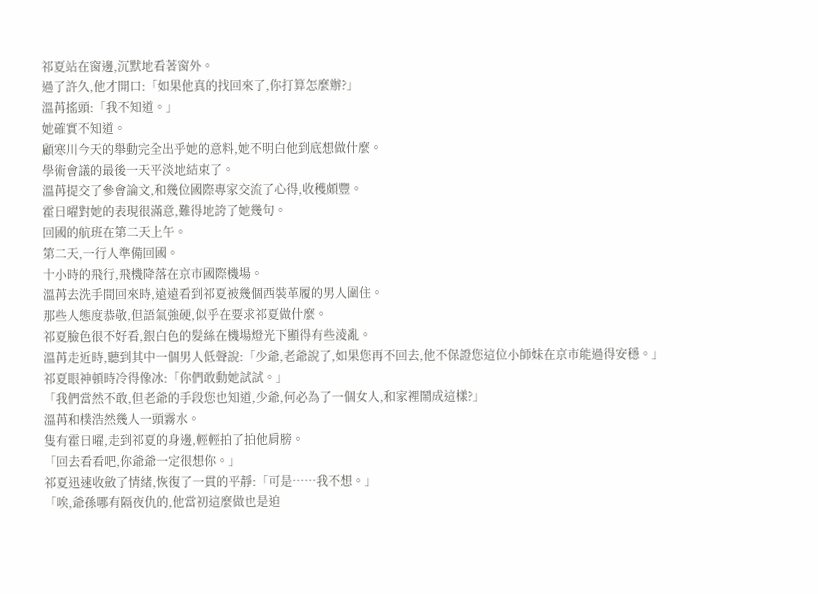祁夏站在窗邊,沉默地看著窗外。
過了許久,他才開口:「如果他真的找回來了,你打算怎麼辦?」
溫苒搖頭:「我不知道。」
她確實不知道。
顧寒川今天的舉動完全出乎她的意料,她不明白他到底想做什麼。
學術會議的最後一天平淡地結束了。
溫苒提交了參會論文,和幾位國際專家交流了心得,收穫頗豐。
霍日曜對她的表現很滿意,難得地誇了她幾句。
回國的航班在第二天上午。
第二天,一行人準備回國。
十小時的飛行,飛機降落在京市國際機場。
溫苒去洗手間回來時,遠遠看到祁夏被幾個西裝革履的男人圍住。
那些人態度恭敬,但語氣強硬,似乎在要求祁夏做什麼。
祁夏臉色很不好看,銀白色的髮絲在機場燈光下顯得有些淩亂。
溫苒走近時,聽到其中一個男人低聲說:「少爺,老爺說了,如果您再不回去,他不保證您這位小師妹在京市能過得安穩。」
祁夏眼神頓時冷得像冰:「你們敢動她試試。」
「我們當然不敢,但老爺的手段您也知道,少爺,何必為了一個女人,和家裡鬧成這樣?」
溫苒和樸浩然幾人一頭霧水。
隻有霍日曜,走到祁夏的身邊,輕輕拍了拍他肩膀。
「回去看看吧,你爺爺一定很想你。」
祁夏迅速收斂了情緒,恢復了一貫的平靜:「可是……我不想。」
「唉,爺孫哪有隔夜仇的,他當初這麼做也是迫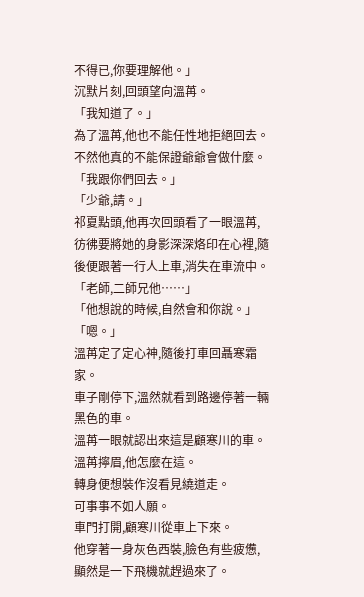不得已,你要理解他。」
沉默片刻,回頭望向溫苒。
「我知道了。」
為了溫苒,他也不能任性地拒絕回去。
不然他真的不能保證爺爺會做什麼。
「我跟你們回去。」
「少爺,請。」
祁夏點頭,他再次回頭看了一眼溫苒,彷彿要將她的身影深深烙印在心裡,隨後便跟著一行人上車,消失在車流中。
「老師,二師兄他……」
「他想說的時候,自然會和你說。」
「嗯。」
溫苒定了定心神,隨後打車回聶寒霜家。
車子剛停下,溫然就看到路邊停著一輛黑色的車。
溫苒一眼就認出來這是顧寒川的車。
溫苒擰眉,他怎麼在這。
轉身便想裝作沒看見繞道走。
可事事不如人願。
車門打開,顧寒川從車上下來。
他穿著一身灰色西裝,臉色有些疲憊,顯然是一下飛機就趕過來了。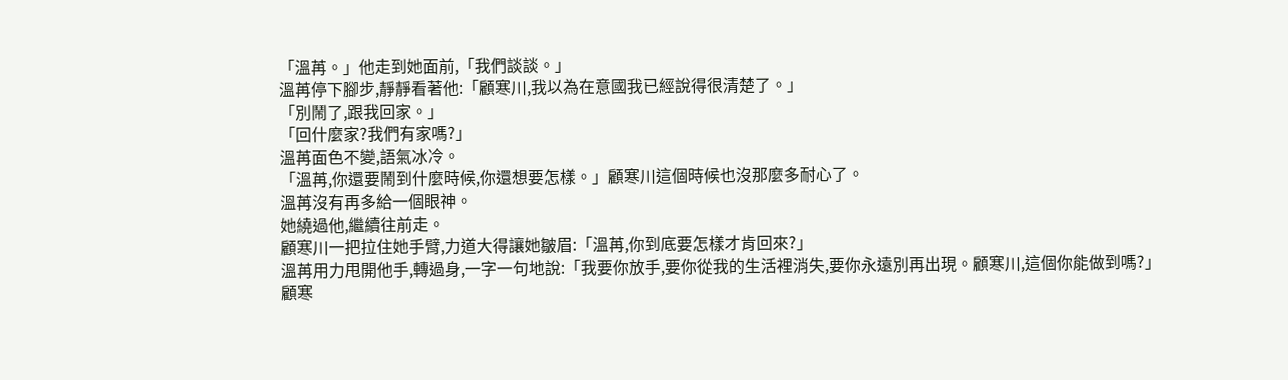「溫苒。」他走到她面前,「我們談談。」
溫苒停下腳步,靜靜看著他:「顧寒川,我以為在意國我已經說得很清楚了。」
「別鬧了,跟我回家。」
「回什麼家?我們有家嗎?」
溫苒面色不變,語氣冰冷。
「溫苒,你還要鬧到什麼時候,你還想要怎樣。」顧寒川這個時候也沒那麼多耐心了。
溫苒沒有再多給一個眼神。
她繞過他,繼續往前走。
顧寒川一把拉住她手臂,力道大得讓她皺眉:「溫苒,你到底要怎樣才肯回來?」
溫苒用力甩開他手,轉過身,一字一句地說:「我要你放手,要你從我的生活裡消失,要你永遠別再出現。顧寒川,這個你能做到嗎?」
顧寒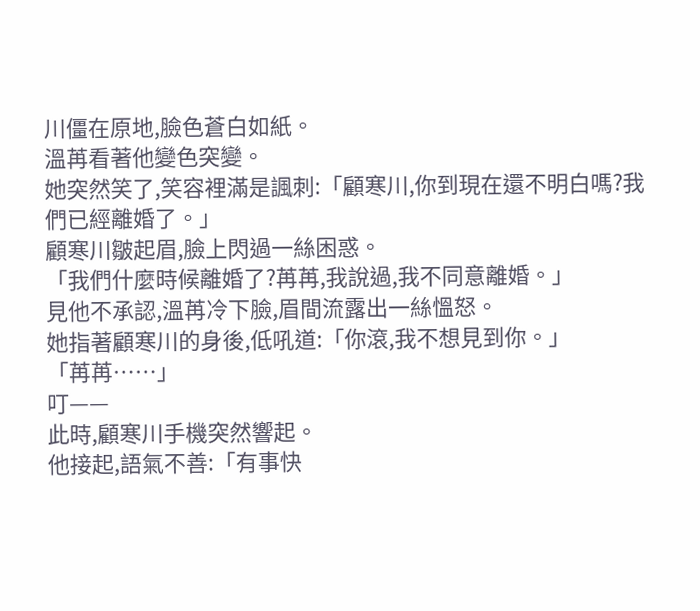川僵在原地,臉色蒼白如紙。
溫苒看著他變色突變。
她突然笑了,笑容裡滿是諷刺:「顧寒川,你到現在還不明白嗎?我們已經離婚了。」
顧寒川皺起眉,臉上閃過一絲困惑。
「我們什麼時候離婚了?苒苒,我說過,我不同意離婚。」
見他不承認,溫苒冷下臉,眉間流露出一絲慍怒。
她指著顧寒川的身後,低吼道:「你滾,我不想見到你。」
「苒苒……」
叮——
此時,顧寒川手機突然響起。
他接起,語氣不善:「有事快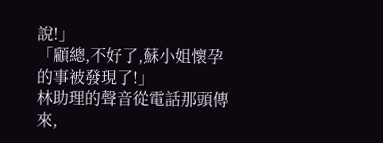說!」
「顧總,不好了,蘇小姐懷孕的事被發現了!」
林助理的聲音從電話那頭傳來,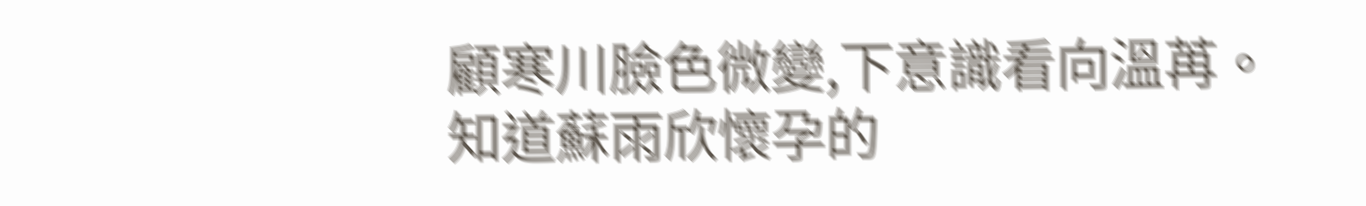顧寒川臉色微變,下意識看向溫苒。
知道蘇雨欣懷孕的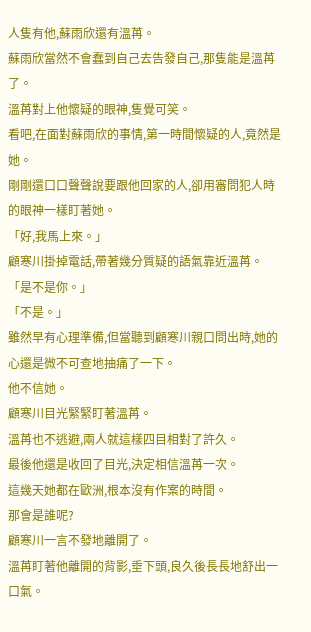人隻有他,蘇雨欣還有溫苒。
蘇雨欣當然不會蠢到自己去告發自己,那隻能是溫苒了。
溫苒對上他懷疑的眼神,隻覺可笑。
看吧,在面對蘇雨欣的事情,第一時間懷疑的人,竟然是她。
剛剛還口口聲聲說要跟他回家的人,卻用審問犯人時的眼神一樣盯著她。
「好,我馬上來。」
顧寒川掛掉電話,帶著幾分質疑的語氣靠近溫苒。
「是不是你。」
「不是。」
雖然早有心理準備,但當聽到顧寒川親口問出時,她的心還是微不可查地抽痛了一下。
他不信她。
顧寒川目光緊緊盯著溫苒。
溫苒也不逃避,兩人就這樣四目相對了許久。
最後他還是收回了目光,決定相信溫苒一次。
這幾天她都在歐洲,根本沒有作案的時間。
那會是誰呢?
顧寒川一言不發地離開了。
溫苒盯著他離開的背影,垂下頭,良久後長長地舒出一口氣。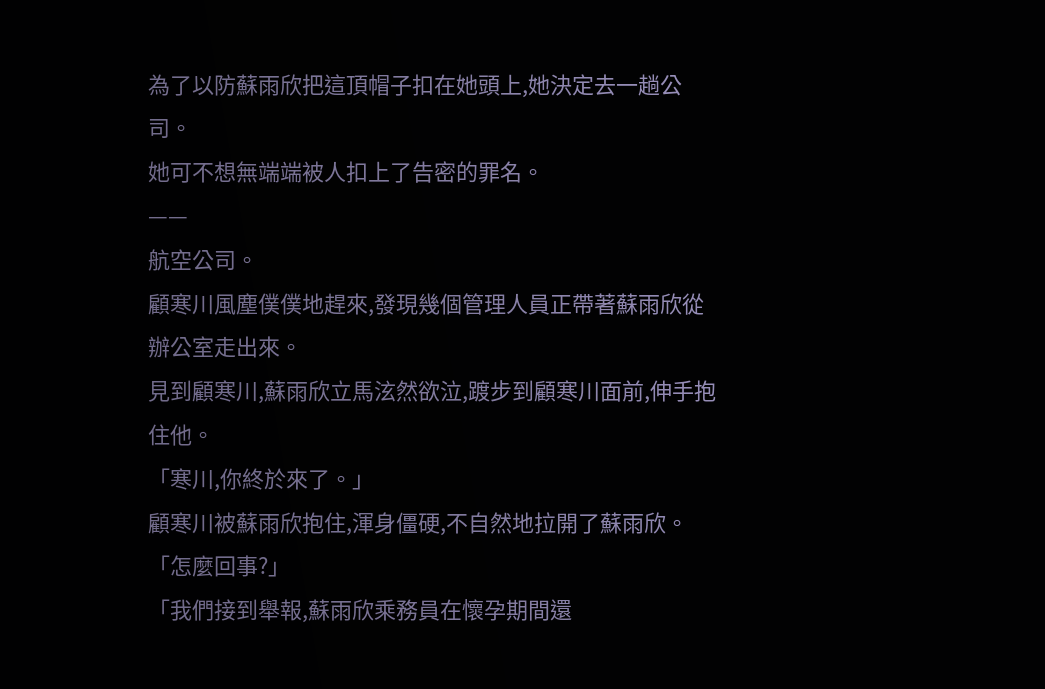為了以防蘇雨欣把這頂帽子扣在她頭上,她決定去一趟公司。
她可不想無端端被人扣上了告密的罪名。
——
航空公司。
顧寒川風塵僕僕地趕來,發現幾個管理人員正帶著蘇雨欣從辦公室走出來。
見到顧寒川,蘇雨欣立馬泫然欲泣,踱步到顧寒川面前,伸手抱住他。
「寒川,你終於來了。」
顧寒川被蘇雨欣抱住,渾身僵硬,不自然地拉開了蘇雨欣。
「怎麼回事?」
「我們接到舉報,蘇雨欣乘務員在懷孕期間還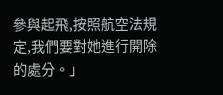參與起飛,按照航空法規定,我們要對她進行開除的處分。」